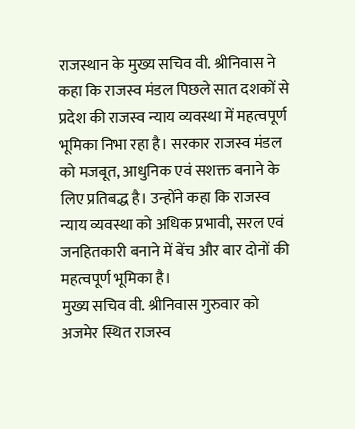राजस्थान के मुख्य सचिव वी. श्रीनिवास ने कहा कि राजस्व मंडल पिछले सात दशकों से प्रदेश की राजस्व न्याय व्यवस्था में महत्वपूर्ण भूमिका निभा रहा है। सरकार राजस्व मंडल को मजबूत, आधुनिक एवं सशक्त बनाने के लिए प्रतिबद्ध है। उन्होंने कहा कि राजस्व न्याय व्यवस्था को अधिक प्रभावी, सरल एवं जनहितकारी बनाने में बेंच और बार दोनों की महत्वपूर्ण भूमिका है।
मुख्य सचिव वी. श्रीनिवास गुरुवार को अजमेर स्थित राजस्व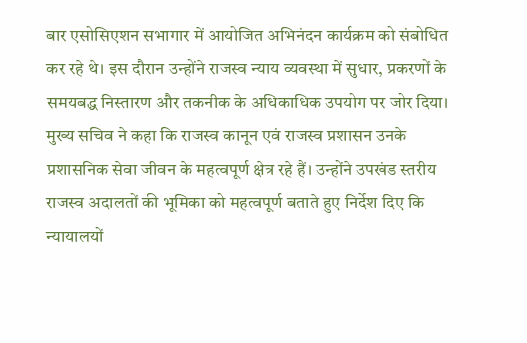बार एसोसिएशन सभागार में आयोजित अभिनंदन कार्यक्रम को संबोधित कर रहे थे। इस दौरान उन्होंने राजस्व न्याय व्यवस्था में सुधार, प्रकरणों के समयबद्ध निस्तारण और तकनीक के अधिकाधिक उपयोग पर जोर दिया।
मुख्य सचिव ने कहा कि राजस्व कानून एवं राजस्व प्रशासन उनके प्रशासनिक सेवा जीवन के महत्वपूर्ण क्षेत्र रहे हैं। उन्होंने उपखंड स्तरीय राजस्व अदालतों की भूमिका को महत्वपूर्ण बताते हुए निर्देश दिए कि न्यायालयों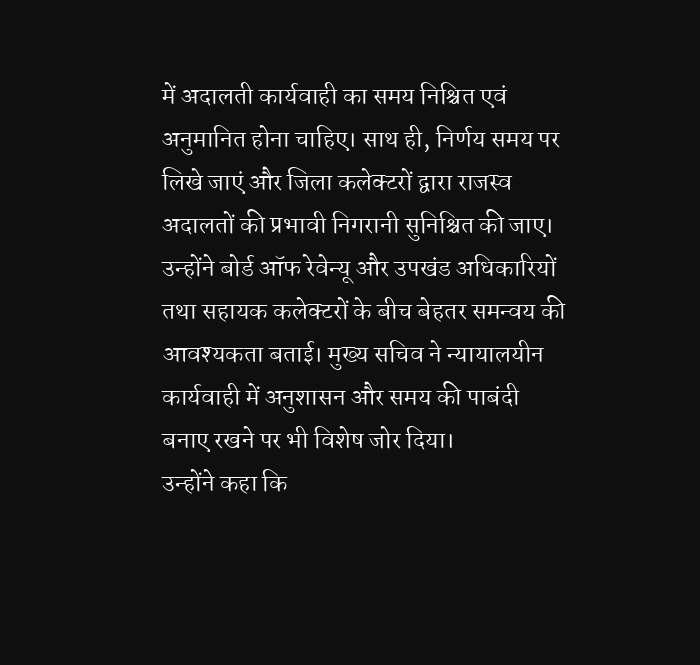में अदालती कार्यवाही का समय निश्चित एवं अनुमानित होना चाहिए। साथ ही, निर्णय समय पर लिखे जाएं और जिला कलेक्टरों द्वारा राजस्व अदालतों की प्रभावी निगरानी सुनिश्चित की जाए।
उन्होंने बोर्ड ऑफ रेवेन्यू और उपखंड अधिकारियों तथा सहायक कलेक्टरों के बीच बेहतर समन्वय की आवश्यकता बताई। मुख्य सचिव ने न्यायालयीन कार्यवाही में अनुशासन और समय की पाबंदी बनाए रखने पर भी विशेष जोर दिया।
उन्होंने कहा कि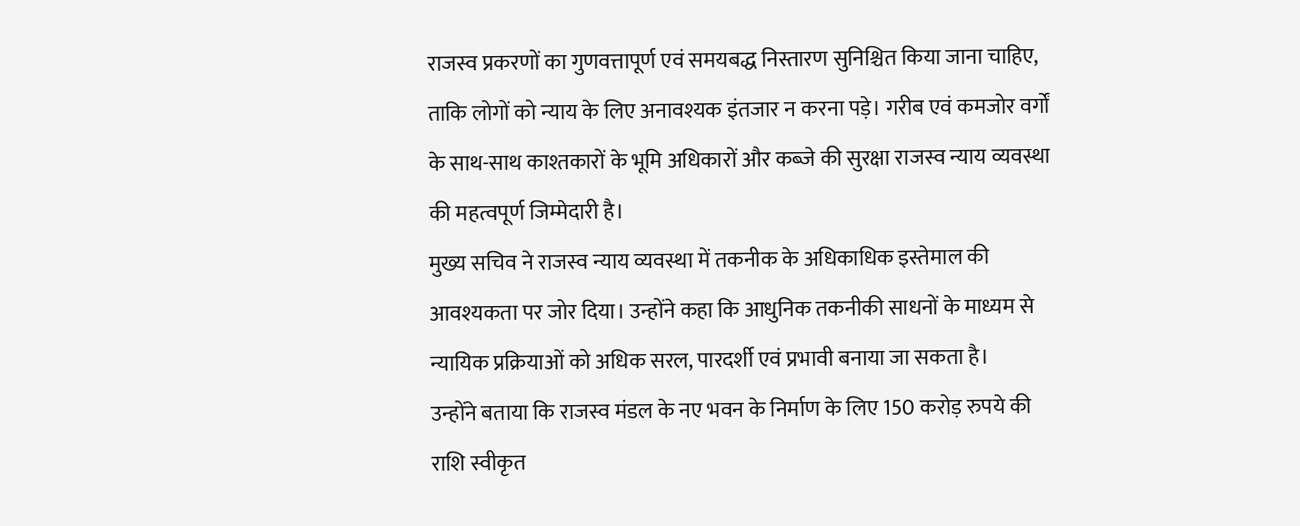राजस्व प्रकरणों का गुणवत्तापूर्ण एवं समयबद्ध निस्तारण सुनिश्चित किया जाना चाहिए, ताकि लोगों को न्याय के लिए अनावश्यक इंतजार न करना पड़े। गरीब एवं कमजोर वर्गों के साथ-साथ काश्तकारों के भूमि अधिकारों और कब्जे की सुरक्षा राजस्व न्याय व्यवस्था की महत्वपूर्ण जिम्मेदारी है।
मुख्य सचिव ने राजस्व न्याय व्यवस्था में तकनीक के अधिकाधिक इस्तेमाल की आवश्यकता पर जोर दिया। उन्होंने कहा कि आधुनिक तकनीकी साधनों के माध्यम से न्यायिक प्रक्रियाओं को अधिक सरल, पारदर्शी एवं प्रभावी बनाया जा सकता है।
उन्होंने बताया कि राजस्व मंडल के नए भवन के निर्माण के लिए 150 करोड़ रुपये की राशि स्वीकृत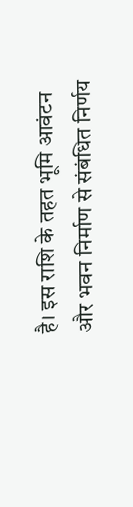है। इस राशि के तहत भूमि आवंटन और भवन निर्माण से संबंधित निर्णय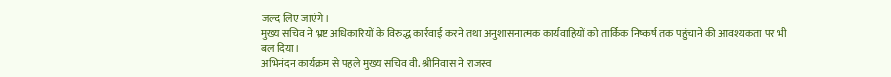जल्द लिए जाएंगे।
मुख्य सचिव ने भ्रष्ट अधिकारियों के विरुद्ध कार्रवाई करने तथा अनुशासनात्मक कार्यवाहियों को तार्किक निष्कर्ष तक पहुंचाने की आवश्यकता पर भी बल दिया।
अभिनंदन कार्यक्रम से पहले मुख्य सचिव वी. श्रीनिवास ने राजस्व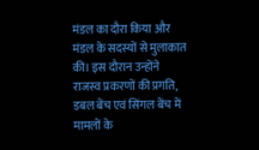मंडल का दौरा किया और मंडल के सदस्यों से मुलाकात की। इस दौरान उन्होंने राजस्व प्रकरणों की प्रगति, डबल बेंच एवं सिंगल बेंच में मामलों के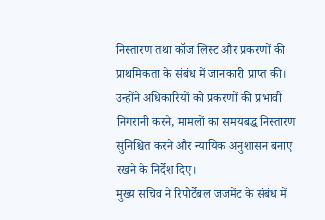निस्तारण तथा कॉज लिस्ट और प्रकरणों की प्राथमिकता के संबंध में जानकारी प्राप्त की।
उन्होंने अधिकारियों को प्रकरणों की प्रभावी निगरानी करने, मामलों का समयबद्ध निस्तारण सुनिश्चित करने और न्यायिक अनुशासन बनाए रखने के निर्देश दिए।
मुख्य सचिव ने रिपोर्टेबल जजमेंट के संबंध में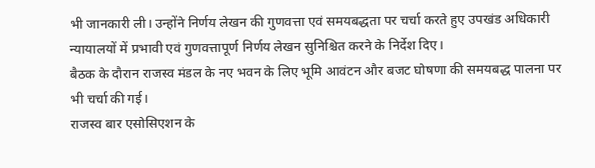भी जानकारी ली। उन्होंने निर्णय लेखन की गुणवत्ता एवं समयबद्धता पर चर्चा करते हुए उपखंड अधिकारी न्यायालयों में प्रभावी एवं गुणवत्तापूर्ण निर्णय लेखन सुनिश्चित करने के निर्देश दिए।
बैठक के दौरान राजस्व मंडल के नए भवन के लिए भूमि आवंटन और बजट घोषणा की समयबद्ध पालना पर भी चर्चा की गई।
राजस्व बार एसोसिएशन के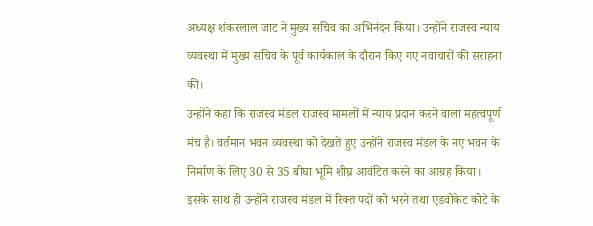अध्यक्ष शंकरलाल जाट ने मुख्य सचिव का अभिनंदन किया। उन्होंने राजस्व न्याय व्यवस्था में मुख्य सचिव के पूर्व कार्यकाल के दौरान किए गए नवाचारों की सराहना की।
उन्होंने कहा कि राजस्व मंडल राजस्व मामलों में न्याय प्रदान करने वाला महत्वपूर्ण मंच है। वर्तमान भवन व्यवस्था को देखते हुए उन्होंने राजस्व मंडल के नए भवन के निर्माण के लिए 30 से 35 बीघा भूमि शीघ्र आवंटित करने का आग्रह किया।
इसके साथ ही उन्होंने राजस्व मंडल में रिक्त पदों को भरने तथा एडवोकेट कोटे के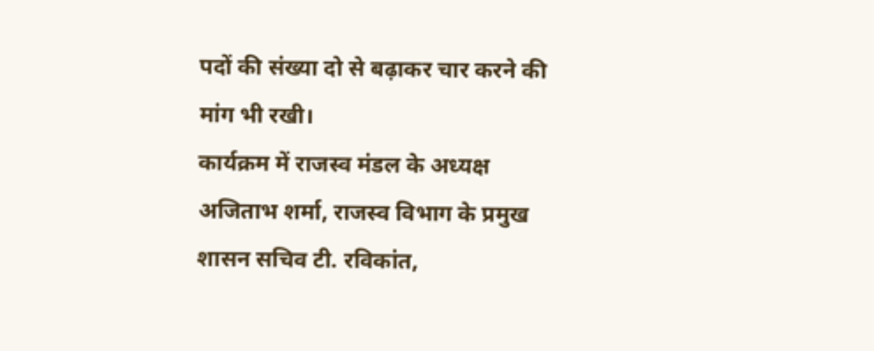पदों की संख्या दो से बढ़ाकर चार करने की मांग भी रखी।
कार्यक्रम में राजस्व मंडल के अध्यक्ष अजिताभ शर्मा, राजस्व विभाग के प्रमुख शासन सचिव टी. रविकांत,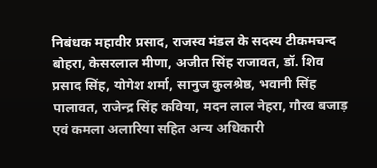निबंधक महावीर प्रसाद, राजस्व मंडल के सदस्य टीकमचन्द बोहरा, केसरलाल मीणा, अजीत सिंह राजावत, डॉ. शिव प्रसाद सिंह, योगेश शर्मा, सानुज कुलश्रेष्ठ, भवानी सिंह पालावत, राजेन्द्र सिंह कविया, मदन लाल नेहरा, गौरव बजाड़ एवं कमला अलारिया सहित अन्य अधिकारी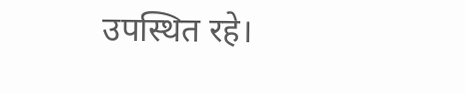उपस्थित रहे।